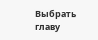Выбрать главу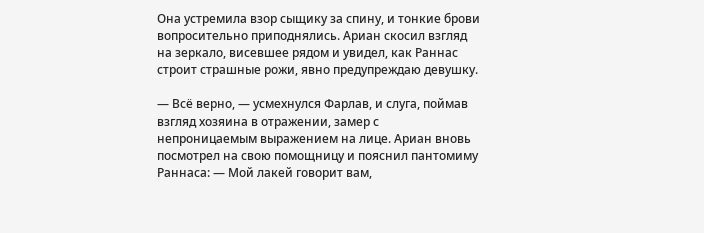Она устремила взор сыщику за спину, и тонкие брови вопросительно приподнялись. Ариан скосил взгляд на зеркало, висевшее рядом и увидел, как Раннас строит страшные рожи, явно предупреждаю девушку.

— Всё верно, — усмехнулся Фарлав, и слуга, поймав взгляд хозяина в отражении, замер с непроницаемым выражением на лице. Ариан вновь посмотрел на свою помощницу и пояснил пантомиму Раннаса: — Мой лакей говорит вам,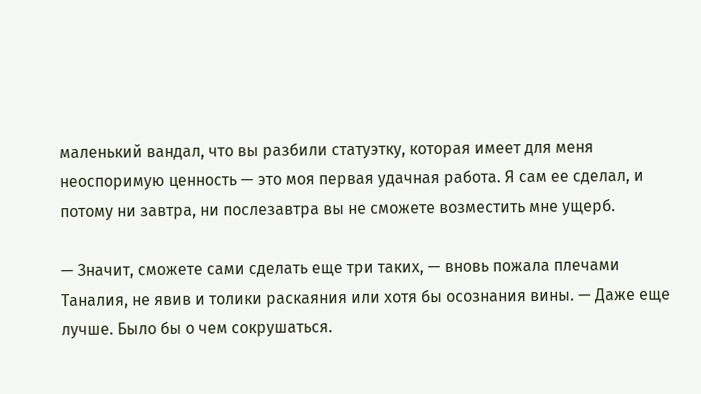маленький вандал, что вы разбили статуэтку, которая имеет для меня неоспоримую ценность — это моя первая удачная работа. Я сам ее сделал, и потому ни завтра, ни послезавтра вы не сможете возместить мне ущерб.

— Значит, сможете сами сделать еще три таких, — вновь пожала плечами Таналия, не явив и толики раскаяния или хотя бы осознания вины. — Даже еще лучше. Было бы о чем сокрушаться.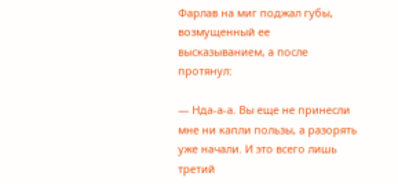Фарлав на миг поджал губы, возмущенный ее высказыванием, а после протянул:

— Нда-а-а. Вы еще не принесли мне ни капли пользы, а разорять уже начали. И это всего лишь третий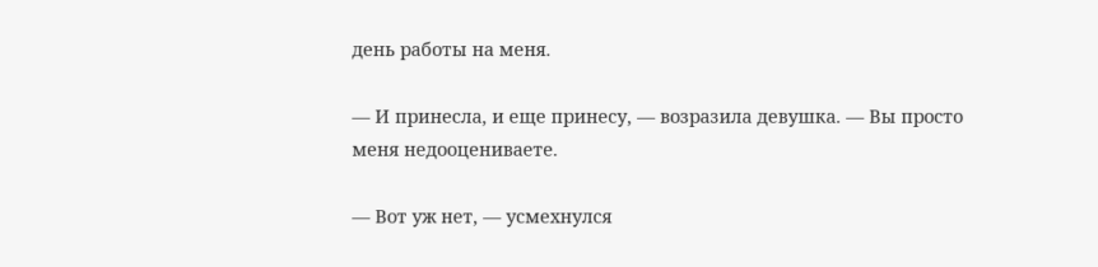день работы на меня.

— И принесла, и еще принесу, — возразила девушка. — Вы просто меня недооцениваете.

— Вот уж нет, — усмехнулся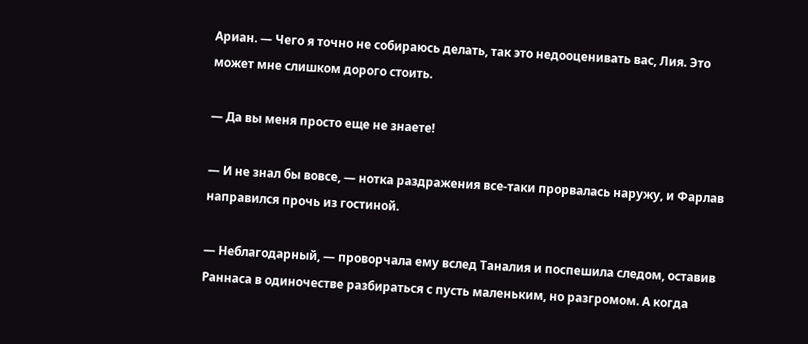Ариан. — Чего я точно не собираюсь делать, так это недооценивать вас, Лия. Это может мне слишком дорого стоить.

— Да вы меня просто еще не знаете!

— И не знал бы вовсе, — нотка раздражения все-таки прорвалась наружу, и Фарлав направился прочь из гостиной.

— Неблагодарный, — проворчала ему вслед Таналия и поспешила следом, оставив Раннаса в одиночестве разбираться с пусть маленьким, но разгромом. А когда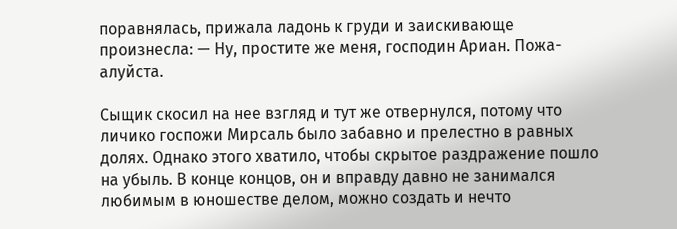поравнялась, прижала ладонь к груди и заискивающе произнесла: — Ну, простите же меня, господин Ариан. Пожа-алуйста.

Сыщик скосил на нее взгляд и тут же отвернулся, потому что личико госпожи Мирсаль было забавно и прелестно в равных долях. Однако этого хватило, чтобы скрытое раздражение пошло на убыль. В конце концов, он и вправду давно не занимался любимым в юношестве делом, можно создать и нечто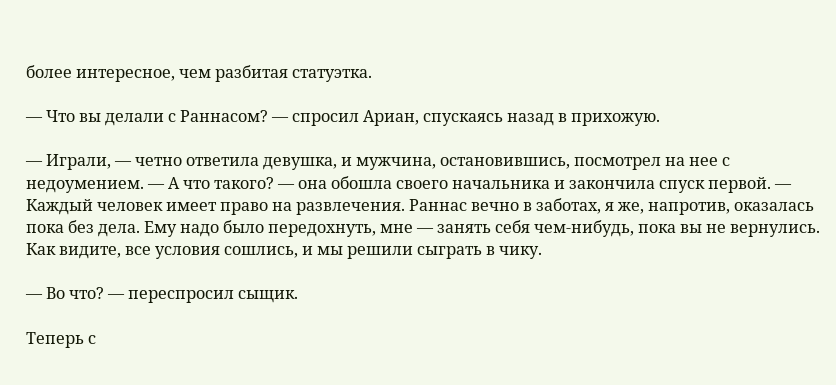более интересное, чем разбитая статуэтка.

— Что вы делали с Раннасом? — спросил Ариан, спускаясь назад в прихожую.

— Играли, — четно ответила девушка, и мужчина, остановившись, посмотрел на нее с недоумением. — А что такого? — она обошла своего начальника и закончила спуск первой. — Каждый человек имеет право на развлечения. Раннас вечно в заботах, я же, напротив, оказалась пока без дела. Ему надо было передохнуть, мне — занять себя чем-нибудь, пока вы не вернулись. Как видите, все условия сошлись, и мы решили сыграть в чику.

— Во что? — переспросил сыщик.

Теперь с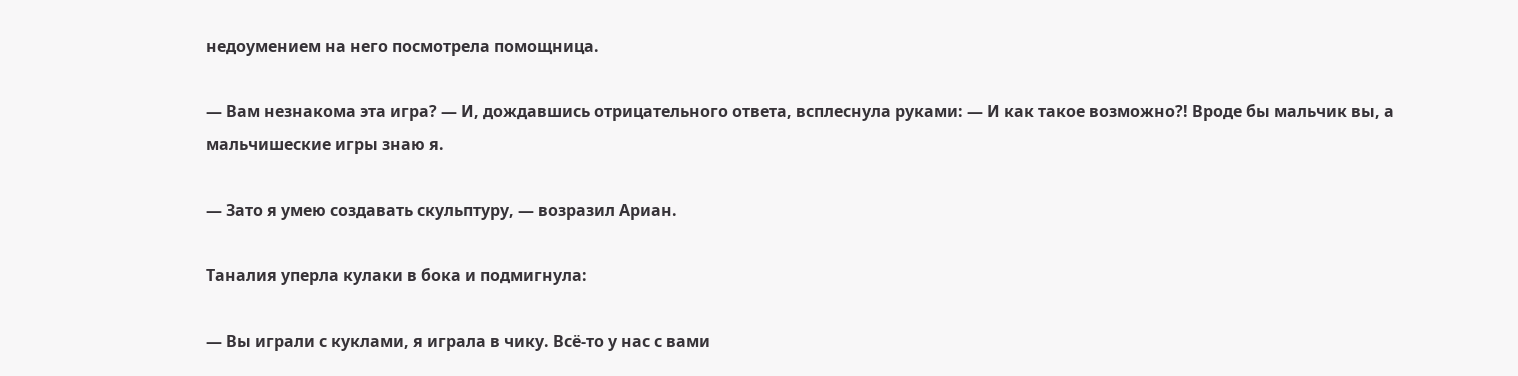недоумением на него посмотрела помощница.

— Вам незнакома эта игра? — И, дождавшись отрицательного ответа, всплеснула руками: — И как такое возможно?! Вроде бы мальчик вы, а мальчишеские игры знаю я.

— Зато я умею создавать скульптуру, — возразил Ариан.

Таналия уперла кулаки в бока и подмигнула:

— Вы играли с куклами, я играла в чику. Всё-то у нас с вами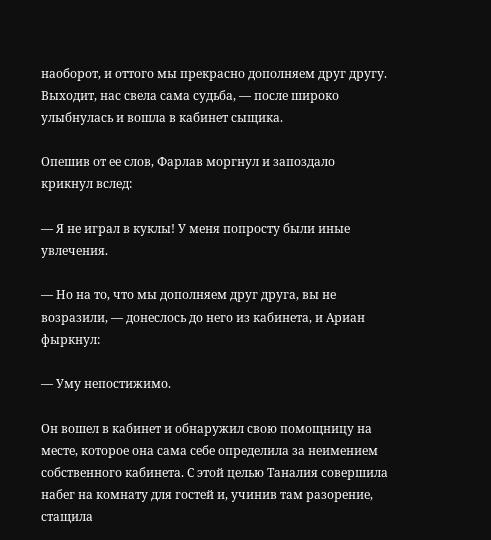наоборот, и оттого мы прекрасно дополняем друг другу. Выходит, нас свела сама судьба, — после широко улыбнулась и вошла в кабинет сыщика.

Опешив от ее слов, Фарлав моргнул и запоздало крикнул вслед:

— Я не играл в куклы! У меня попросту были иные увлечения.

— Но на то, что мы дополняем друг друга, вы не возразили, — донеслось до него из кабинета, и Ариан фыркнул:

— Уму непостижимо.

Он вошел в кабинет и обнаружил свою помощницу на месте, которое она сама себе определила за неимением собственного кабинета. С этой целью Таналия совершила набег на комнату для гостей и, учинив там разорение, стащила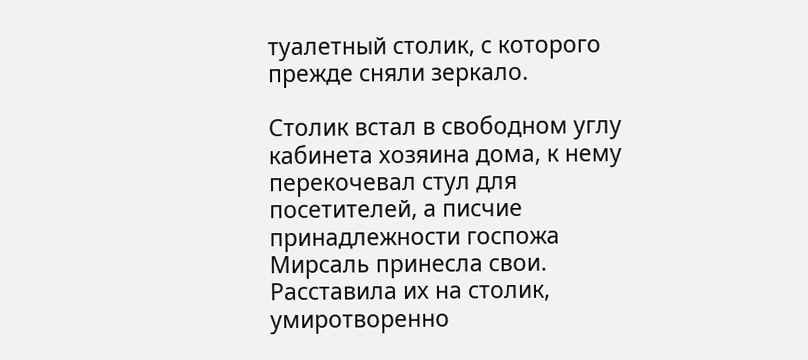туалетный столик, с которого прежде сняли зеркало.

Столик встал в свободном углу кабинета хозяина дома, к нему перекочевал стул для посетителей, а писчие принадлежности госпожа Мирсаль принесла свои. Расставила их на столик, умиротворенно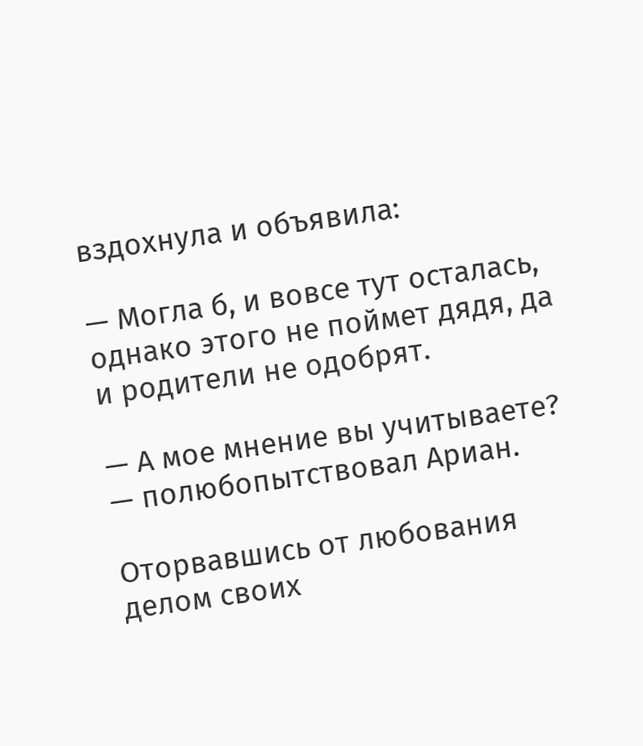вздохнула и объявила:

— Могла б, и вовсе тут осталась, однако этого не поймет дядя, да и родители не одобрят.

— А мое мнение вы учитываете? — полюбопытствовал Ариан.

Оторвавшись от любования делом своих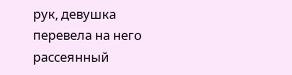рук, девушка перевела на него рассеянный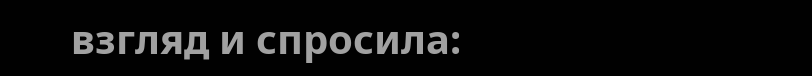взгляд и спросила: